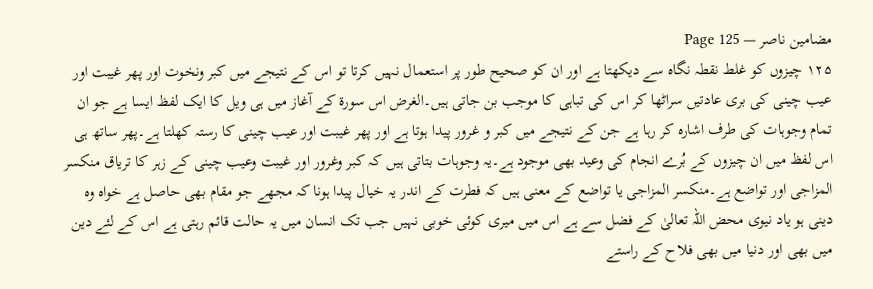مضامین ناصر — Page 125
۱۲۵ چیزوں کو غلط نقطہ نگاہ سے دیکھتا ہے اور ان کو صحیح طور پر استعمال نہیں کرتا تو اس کے نتیجے میں کبر ونخوت اور پھر غیبت اور عیب چینی کی بری عادتیں سراٹھا کر اس کی تباہی کا موجب بن جاتی ہیں۔الغرض اس سورۃ کے آغاز میں ہی ویل کا ایک لفظ ایسا ہے جو ان تمام وجوہات کی طرف اشارہ کر رہا ہے جن کے نتیجے میں کبر و غرور پیدا ہوتا ہے اور پھر غیبت اور عیب چینی کا رستہ کھلتا ہے۔پھر ساتھ ہی اس لفظ میں ان چیزوں کے بُرے انجام کی وعید بھی موجود ہے۔یہ وجوہات بتاتی ہیں کہ کبر وغرور اور غیبت وعیب چینی کے زہر کا تریاق منکسر المزاجی اور تواضع ہے۔منکسر المزاجی یا تواضع کے معنی ہیں کہ فطرت کے اندر یہ خیال پیدا ہونا کہ مجھے جو مقام بھی حاصل ہے خواہ وہ دینی ہو یاد نیوی محض اللہ تعالیٰ کے فضل سے ہے اس میں میری کوئی خوبی نہیں جب تک انسان میں یہ حالت قائم رہتی ہے اس کے لئے دین میں بھی اور دنیا میں بھی فلاح کے راستے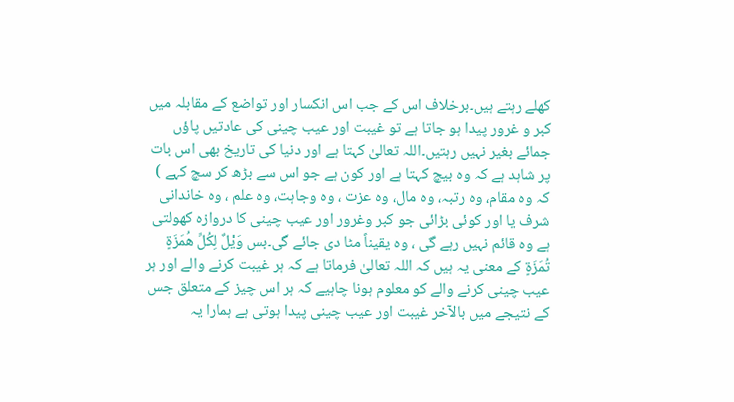کھلے رہتے ہیں۔برخلاف اس کے جب اس انکسار اور تواضع کے مقابلہ میں کبر و غرور پیدا ہو جاتا ہے تو غیبت اور عیب چینی کی عادتیں پاؤں جمائے بغیر نہیں رہتیں۔اللہ تعالیٰ کہتا ہے اور دنیا کی تاریخ بھی اس بات پر شاہد ہے کہ وہ بیچ کہتا ہے اور کون ہے جو اس سے بڑھ کر سچ کہے ) کہ وہ مقام، وہ رتبہ، وہ مال، وہ عزت ، وہ وجاہت، وہ علم ، وہ خاندانی شرف یا اور کوئی بڑائی جو کبر وغرور اور عیب چینی کا دروازہ کھولتی ہے وہ قائم نہیں رہے گی ، وہ یقیناً مٹا دی جائے گی۔بس وَيْلٌ لِكُلِّ هُمَزَةٍ تُمَزَةٍ کے معنی یہ ہیں کہ اللہ تعالیٰ فرماتا ہے کہ ہر غیبت کرنے والے اور ہر عیب چینی کرنے والے کو معلوم ہونا چاہیے کہ ہر اس چیز کے متعلق جس کے نتیجے میں بالآخر غیبت اور عیب چینی پیدا ہوتی ہے ہمارا یہ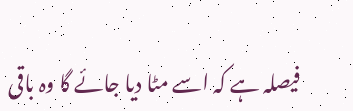فیصلہ ہے کہ اسے مٹا دیا جائے گا وہ باقی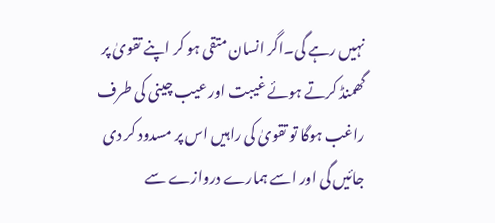نہیں رہے گی۔اگر انسان متقی ہو کر اپنے تقویٰ پر گھمنڈ کرتے ہوئے غیبت اور عیب چینی کی طرف راغب ہوگا تو تقویٰ کی راہیں اس پر مسدود کر دی جائیں گی اور اسے ہمارے دروازے سے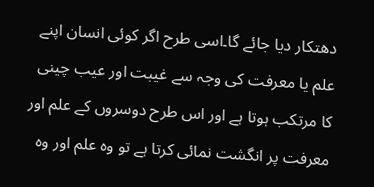دھتکار دیا جائے گا۔اسی طرح اگر کوئی انسان اپنے علم یا معرفت کی وجہ سے غیبت اور عیب چینی کا مرتکب ہوتا ہے اور اس طرح دوسروں کے علم اور معرفت پر انگشت نمائی کرتا ہے تو وہ علم اور وہ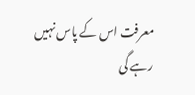معرفت اس کے پاس نہیں رہے گی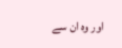اور وہ ان سے